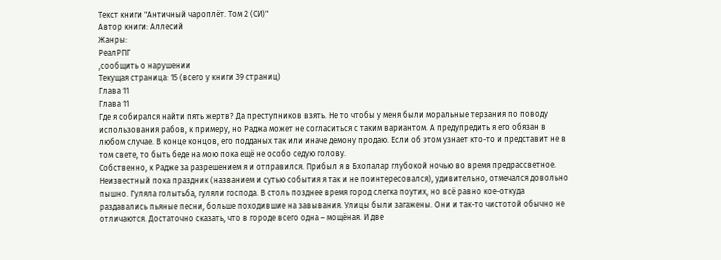Текст книги "Античный чароплёт. Том 2 (СИ)"
Автор книги: Аллесий
Жанры:
РеалРПГ
,сообщить о нарушении
Текущая страница: 15 (всего у книги 39 страниц)
Глава 11
Глава 11
Где я собирался найти пять жертв? Да преступников взять. Не то чтобы у меня были моральные терзания по поводу использования рабов, к примеру, но Раджа может не согласиться с таким вариантом. А предупредить я его обязан в любом случае. В конце концов, его подданых так или иначе демону продаю. Если об этом узнает кто-то и представит не в том свете, то быть беде на мою пока ещё не особо седую голову.
Собственно, к Радже за разрешением я и отправился. Прибыл я в Бхопалар глубокой ночью во время предрассветное. Неизвестный пока праздник (названием и сутью события я так и не поинтересовался), удивительно, отмечался довольно пышно. Гуляла голытьба, гуляли господа. В столь позднее время город слегка поутих, но всё равно кое-откуда раздавались пьяные песни, больше походившие на завывания. Улицы были загажены. Они и так-то чистотой обычно не отличаются. Достаточно сказать, что в городе всего одна – мощёная. И две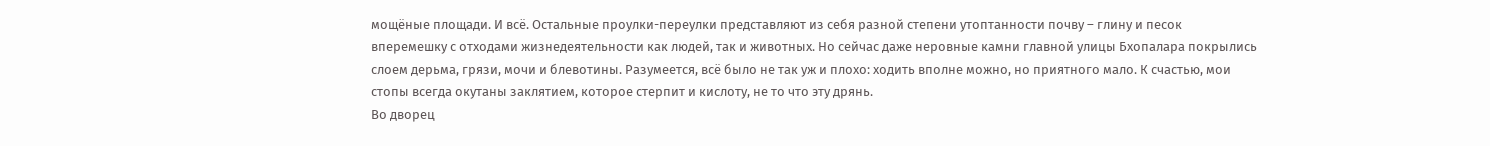мощёные площади. И всё. Остальные проулки-переулки представляют из себя разной степени утоптанности почву – глину и песок вперемешку с отходами жизнедеятельности как людей, так и животных. Но сейчас даже неровные камни главной улицы Бхопалара покрылись слоем дерьма, грязи, мочи и блевотины. Разумеется, всё было не так уж и плохо: ходить вполне можно, но приятного мало. К счастью, мои стопы всегда окутаны заклятием, которое стерпит и кислоту, не то что эту дрянь.
Во дворец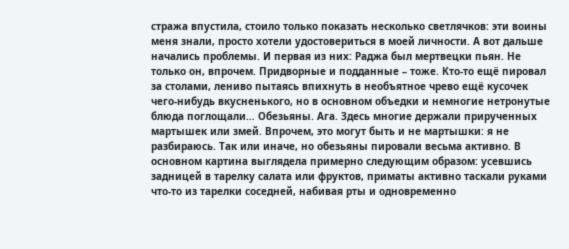стража впустила, стоило только показать несколько светлячков: эти воины меня знали, просто хотели удостовериться в моей личности. А вот дальше начались проблемы. И первая из них: Раджа был мертвецки пьян. Не только он, впрочем. Придворные и подданные – тоже. Кто-то ещё пировал за столами, лениво пытаясь впихнуть в необъятное чрево ещё кусочек чего-нибудь вкусненького, но в основном объедки и немногие нетронутые блюда поглощали… Обезьяны. Ага. Здесь многие держали прирученных мартышек или змей. Впрочем, это могут быть и не мартышки: я не разбираюсь. Так или иначе, но обезьяны пировали весьма активно. В основном картина выглядела примерно следующим образом: усевшись задницей в тарелку салата или фруктов, приматы активно таскали руками что-то из тарелки соседней, набивая рты и одновременно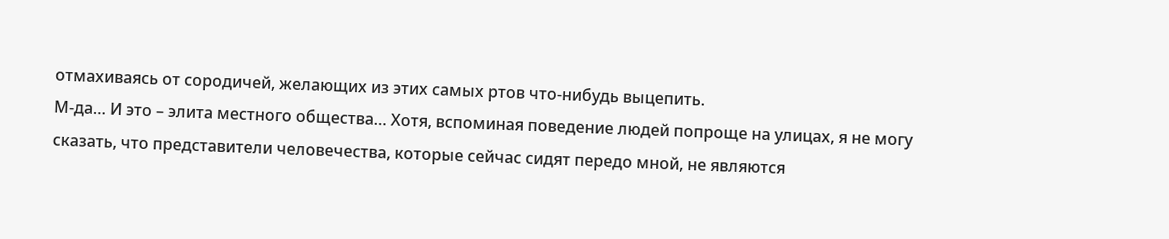отмахиваясь от сородичей, желающих из этих самых ртов что-нибудь выцепить.
М-да… И это – элита местного общества… Хотя, вспоминая поведение людей попроще на улицах, я не могу сказать, что представители человечества, которые сейчас сидят передо мной, не являются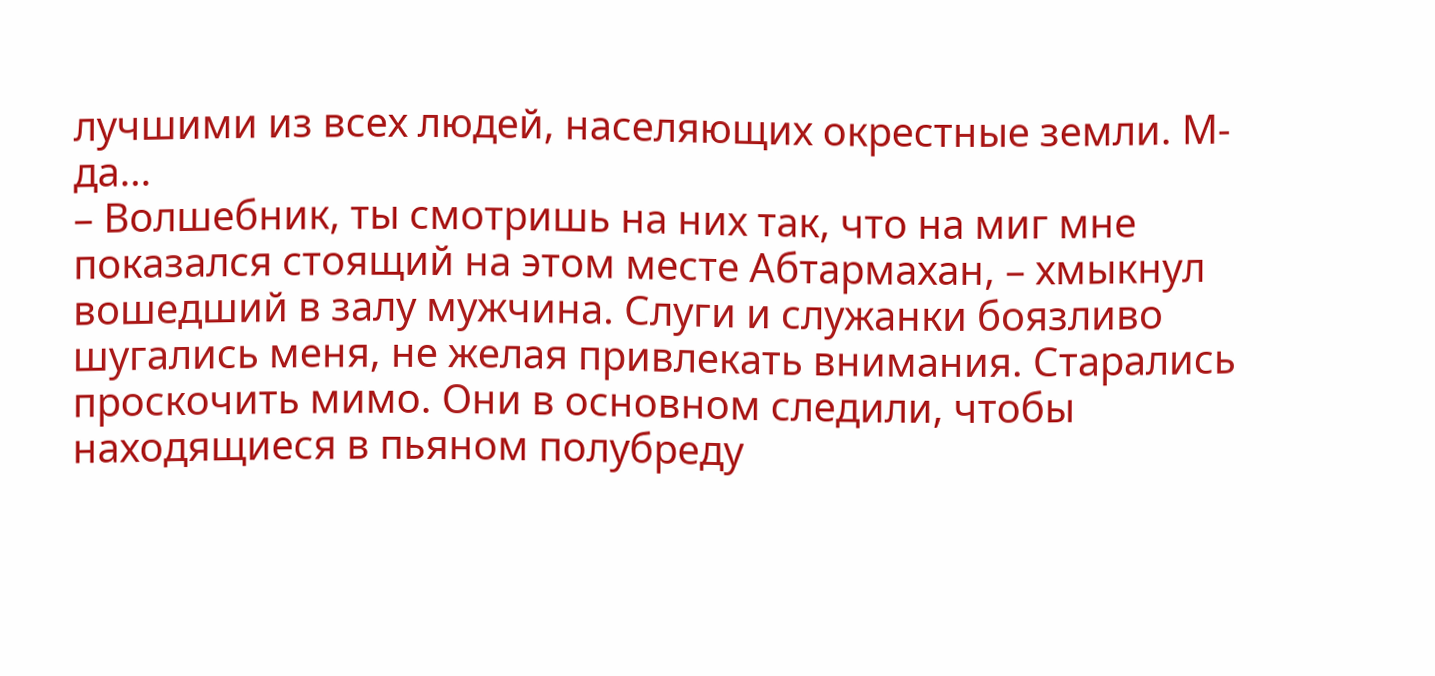лучшими из всех людей, населяющих окрестные земли. М-да…
– Волшебник, ты смотришь на них так, что на миг мне показался стоящий на этом месте Абтармахан, – хмыкнул вошедший в залу мужчина. Слуги и служанки боязливо шугались меня, не желая привлекать внимания. Старались проскочить мимо. Они в основном следили, чтобы находящиеся в пьяном полубреду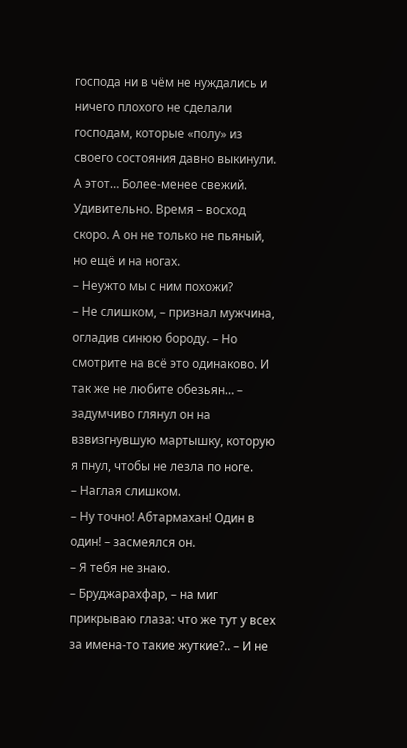господа ни в чём не нуждались и ничего плохого не сделали господам, которые «полу» из своего состояния давно выкинули. А этот… Более-менее свежий. Удивительно. Время – восход скоро. А он не только не пьяный, но ещё и на ногах.
– Неужто мы с ним похожи?
– Не слишком, – признал мужчина, огладив синюю бороду. – Но смотрите на всё это одинаково. И так же не любите обезьян… – задумчиво глянул он на взвизгнувшую мартышку, которую я пнул, чтобы не лезла по ноге.
– Наглая слишком.
– Ну точно! Абтармахан! Один в один! – засмеялся он.
– Я тебя не знаю.
– Бруджарахфар, – на миг прикрываю глаза: что же тут у всех за имена-то такие жуткие?.. – И не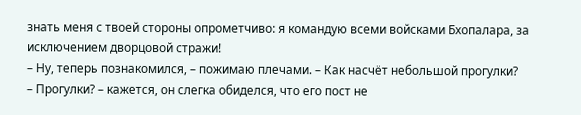знать меня с твоей стороны опрометчиво: я командую всеми войсками Бхопалара, за исключением дворцовой стражи!
– Ну, теперь познакомился, – пожимаю плечами. – Как насчёт небольшой прогулки?
– Прогулки? – кажется, он слегка обиделся, что его пост не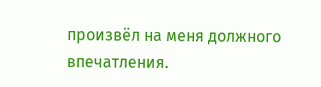произвёл на меня должного впечатления.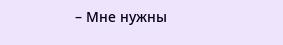– Мне нужны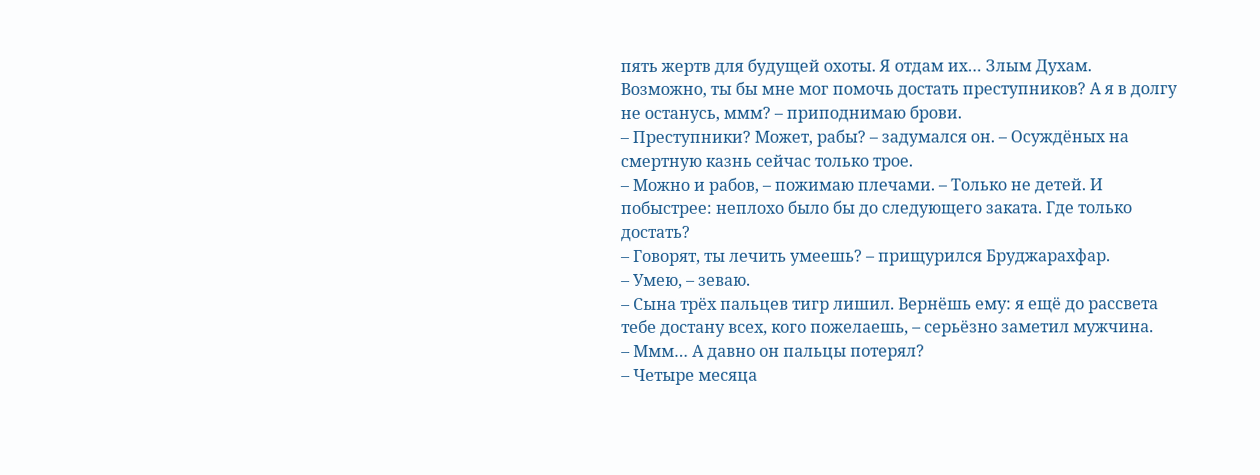пять жертв для будущей охоты. Я отдам их… Злым Духам. Возможно, ты бы мне мог помочь достать преступников? А я в долгу не останусь, ммм? – приподнимаю брови.
– Преступники? Может, рабы? – задумался он. – Осуждёных на смертную казнь сейчас только трое.
– Можно и рабов, – пожимаю плечами. – Только не детей. И побыстрее: неплохо было бы до следующего заката. Где только достать?
– Говорят, ты лечить умеешь? – прищурился Бруджарахфар.
– Умею, – зеваю.
– Сына трёх пальцев тигр лишил. Вернёшь ему: я ещё до рассвета тебе достану всех, кого пожелаешь, – серьёзно заметил мужчина.
– Ммм… А давно он пальцы потерял?
– Четыре месяца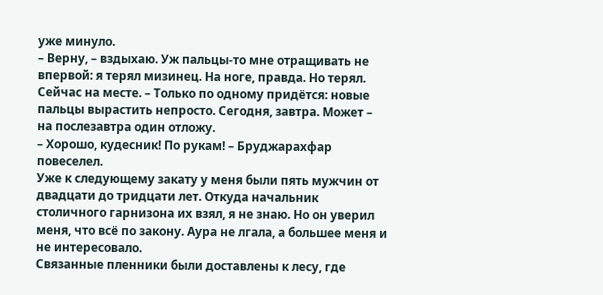уже минуло.
– Верну, – вздыхаю. Уж пальцы-то мне отращивать не впервой: я терял мизинец. На ноге, правда. Но терял. Сейчас на месте. – Только по одному придётся: новые пальцы вырастить непросто. Сегодня, завтра. Может – на послезавтра один отложу.
– Хорошо, кудесник! По рукам! – Бруджарахфар повеселел.
Уже к следующему закату у меня были пять мужчин от двадцати до тридцати лет. Откуда начальник столичного гарнизона их взял, я не знаю. Но он уверил меня, что всё по закону. Аура не лгала, а большее меня и не интересовало.
Связанные пленники были доставлены к лесу, где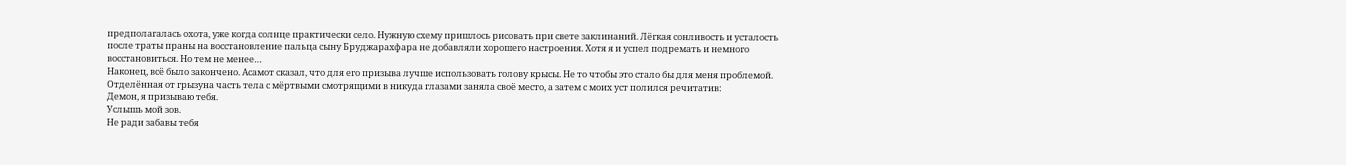предполагалась охота, уже когда солнце практически село. Нужную схему пришлось рисовать при свете заклинаний. Лёгкая сонливость и усталость после траты праны на восстановление пальца сыну Бруджарахфара не добавляли хорошего настроения. Хотя я и успел подремать и немного восстановиться. Но тем не менее…
Наконец, всё было закончено. Асамот сказал, что для его призыва лучше использовать голову крысы. Не то чтобы это стало бы для меня проблемой. Отделённая от грызуна часть тела с мёртвыми смотрящими в никуда глазами заняла своё место, а затем с моих уст полился речитатив:
Демон, я призываю тебя.
Услышь мой зов.
Не ради забавы тебя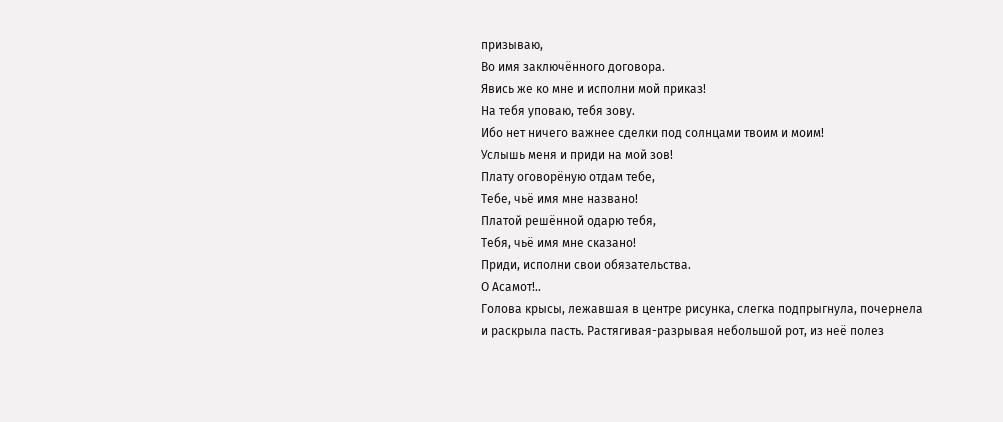призываю,
Во имя заключённого договора.
Явись же ко мне и исполни мой приказ!
На тебя уповаю, тебя зову.
Ибо нет ничего важнее сделки под солнцами твоим и моим!
Услышь меня и приди на мой зов!
Плату оговорёную отдам тебе,
Тебе, чьё имя мне названо!
Платой решённой одарю тебя,
Тебя, чьё имя мне сказано!
Приди, исполни свои обязательства.
О Асамот!..
Голова крысы, лежавшая в центре рисунка, слегка подпрыгнула, почернела и раскрыла пасть. Растягивая-разрывая небольшой рот, из неё полез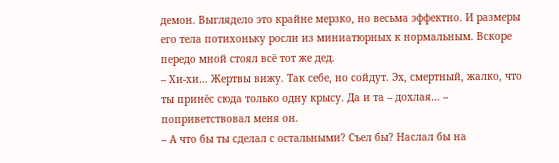демон. Выглядело это крайне мерзко, но весьма эффектно. И размеры его тела потихоньку росли из миниатюрных к нормальным. Вскоре передо мной стоял всё тот же дед.
– Хи-хи… Жертвы вижу. Так себе, но сойдут. Эх, смертный, жалко, что ты принёс сюда только одну крысу. Да и та – дохлая… – поприветствовал меня он.
– А что бы ты сделал с остальными? Съел бы? Наслал бы на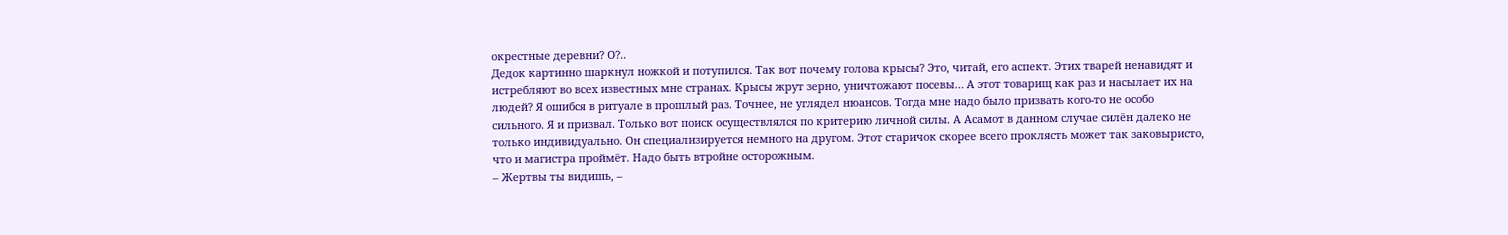окрестные деревни? О?..
Дедок картинно шаркнул ножкой и потупился. Так вот почему голова крысы? Это, читай, его аспект. Этих тварей ненавидят и истребляют во всех известных мне странах. Крысы жрут зерно, уничтожают посевы… А этот товарищ как раз и насылает их на людей? Я ошибся в ритуале в прошлый раз. Точнее, не углядел нюансов. Тогда мне надо было призвать кого-то не особо сильного. Я и призвал. Только вот поиск осуществлялся по критерию личной силы. А Асамот в данном случае силён далеко не только индивидуально. Он специализируется немного на другом. Этот старичок скорее всего проклясть может так заковыристо, что и магистра проймёт. Надо быть втройне осторожным.
– Жертвы ты видишь, –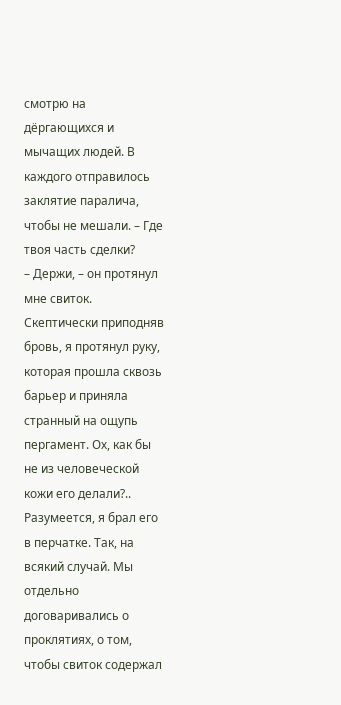смотрю на дёргающихся и мычащих людей. В каждого отправилось заклятие паралича, чтобы не мешали. – Где твоя часть сделки?
– Держи, – он протянул мне свиток. Скептически приподняв бровь, я протянул руку, которая прошла сквозь барьер и приняла странный на ощупь пергамент. Ох, как бы не из человеческой кожи его делали?..
Разумеется, я брал его в перчатке. Так, на всякий случай. Мы отдельно договаривались о проклятиях, о том, чтобы свиток содержал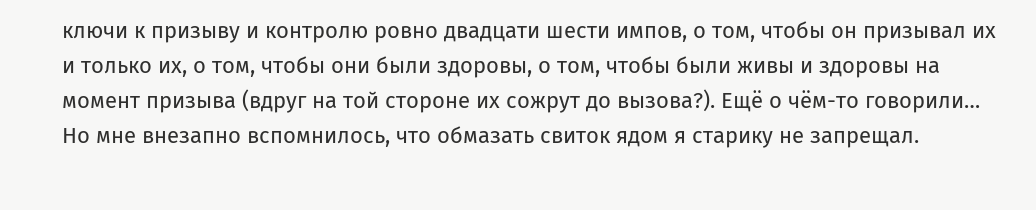ключи к призыву и контролю ровно двадцати шести импов, о том, чтобы он призывал их и только их, о том, чтобы они были здоровы, о том, чтобы были живы и здоровы на момент призыва (вдруг на той стороне их сожрут до вызова?). Ещё о чём-то говорили… Но мне внезапно вспомнилось, что обмазать свиток ядом я старику не запрещал.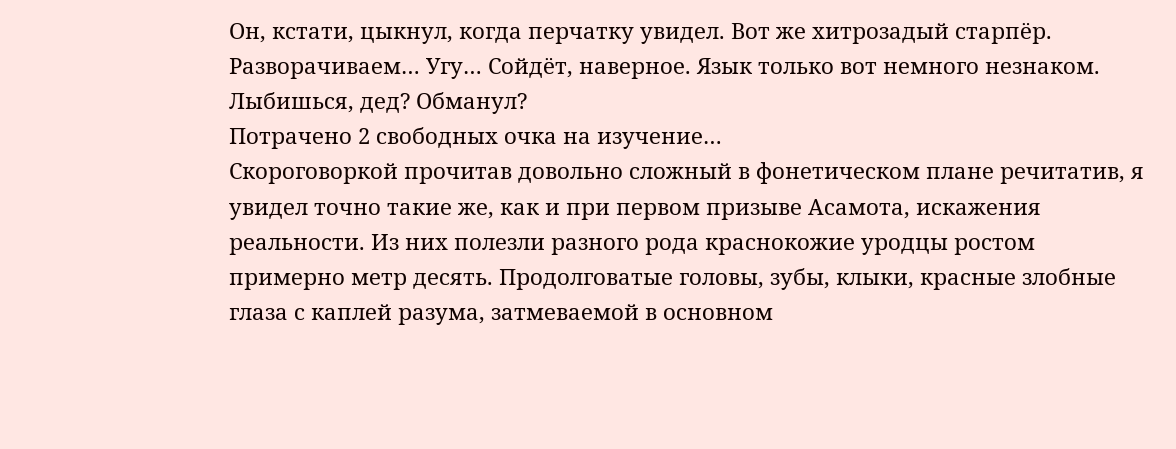Он, кстати, цыкнул, когда перчатку увидел. Вот же хитрозадый старпёр. Разворачиваем… Угу… Сойдёт, наверное. Язык только вот немного незнаком. Лыбишься, дед? Обманул?
Потрачено 2 свободных очка на изучение…
Скороговоркой прочитав довольно сложный в фонетическом плане речитатив, я увидел точно такие же, как и при первом призыве Асамота, искажения реальности. Из них полезли разного рода краснокожие уродцы ростом примерно метр десять. Продолговатые головы, зубы, клыки, красные злобные глаза с каплей разума, затмеваемой в основном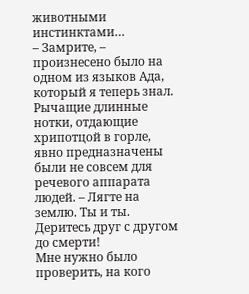животными инстинктами…
– Замрите, – произнесено было на одном из языков Ада, который я теперь знал. Рычащие длинные нотки, отдающие хрипотцой в горле, явно предназначены были не совсем для речевого аппарата людей. – Лягте на землю. Ты и ты. Деритесь друг с другом до смерти!
Мне нужно было проверить, на кого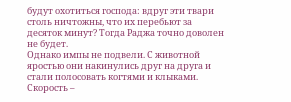будут охотиться господа: вдруг эти твари столь ничтожны, что их перебьют за десяток минут? Тогда Раджа точно доволен не будет.
Однако импы не подвели. С животной яростью они накинулись друг на друга и стали полосовать когтями и клыками. Скорость –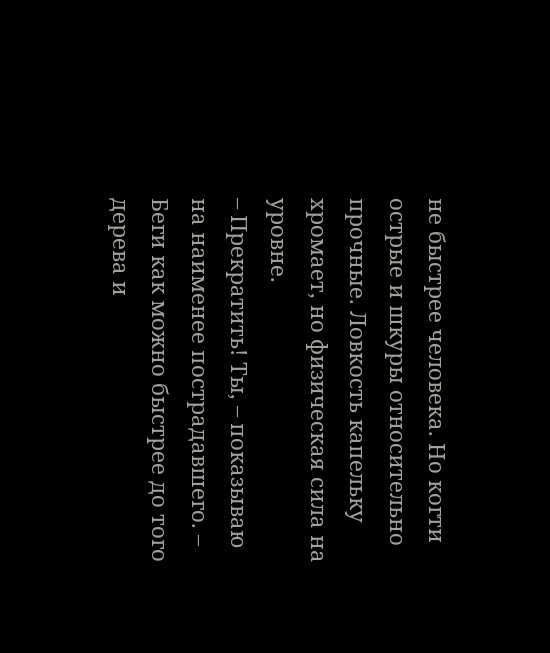не быстрее человека. Но когти острые и шкуры относительно прочные. Ловкость капельку хромает, но физическая сила на уровне.
– Прекратить! Ты, – показываю на наименее пострадавшего. – Беги как можно быстрее до того дерева и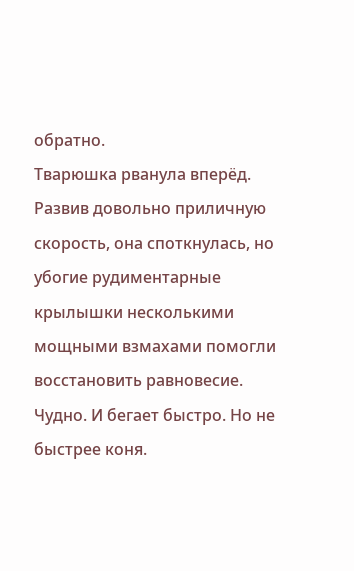обратно.
Тварюшка рванула вперёд. Развив довольно приличную скорость, она споткнулась, но убогие рудиментарные крылышки несколькими мощными взмахами помогли восстановить равновесие. Чудно. И бегает быстро. Но не быстрее коня.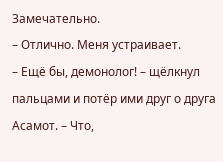Замечательно.
– Отлично. Меня устраивает.
– Ещё бы, демонолог! – щёлкнул пальцами и потёр ими друг о друга Асамот. – Что,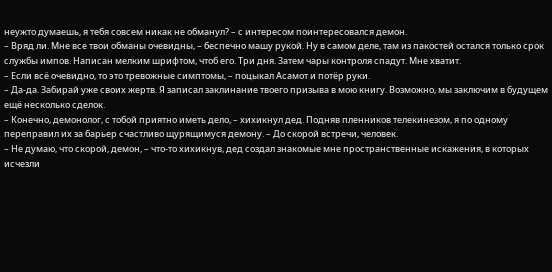неужто думаешь, я тебя совсем никак не обманул? – с интересом поинтересовался демон.
– Вряд ли. Мне все твои обманы очевидны, – беспечно машу рукой. Ну в самом деле, там из пакостей остался только срок службы импов. Написан мелким шрифтом, чтоб его. Три дня. Затем чары контроля спадут. Мне хватит.
– Если всё очевидно, то это тревожные симптомы, – поцыкал Асамот и потёр руки.
– Да-да. Забирай уже своих жертв. Я записал заклинание твоего призыва в мою книгу. Возможно, мы заключим в будущем ещё несколько сделок.
– Конечно, демонолог, с тобой приятно иметь дело, – хихикнул дед. Подняв пленников телекинезом, я по одному переправил их за барьер счастливо щурящимуся демону. – До скорой встречи, человек.
– Не думаю, что скорой, демон, – что-то хихикнув, дед создал знакомые мне пространственные искажения, в которых исчезли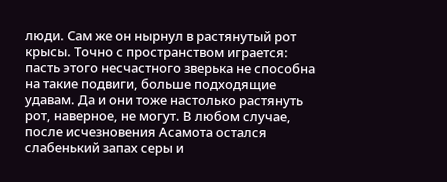люди. Сам же он нырнул в растянутый рот крысы. Точно с пространством играется: пасть этого несчастного зверька не способна на такие подвиги, больше подходящие удавам. Да и они тоже настолько растянуть рот, наверное, не могут. В любом случае, после исчезновения Асамота остался слабенький запах серы и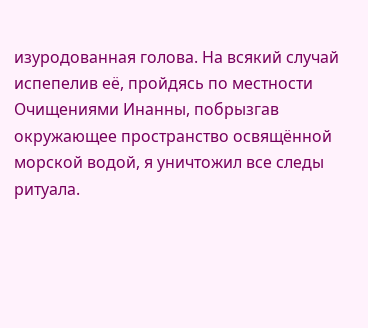изуродованная голова. На всякий случай испепелив её, пройдясь по местности Очищениями Инанны, побрызгав окружающее пространство освящённой морской водой, я уничтожил все следы ритуала.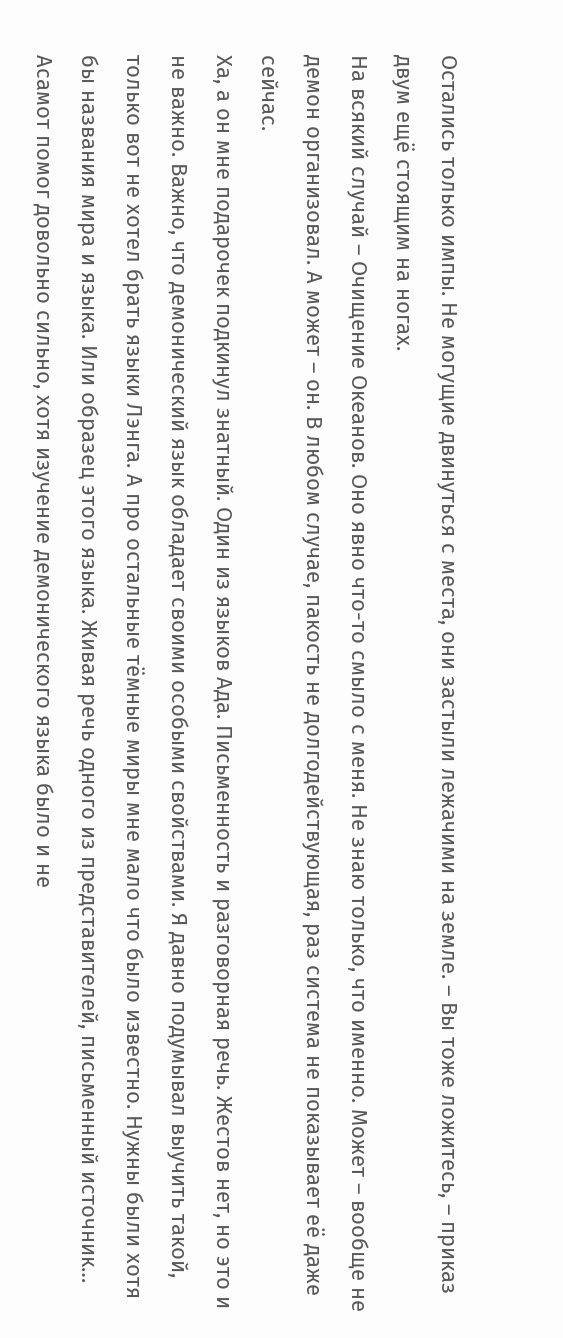Остались только импы. Не могущие двинуться с места, они застыли лежачими на земле. – Вы тоже ложитесь, – приказ двум ещё стоящим на ногах.
На всякий случай – Очищение Океанов. Оно явно что-то смыло с меня. Не знаю только, что именно. Может – вообще не демон организовал. А может – он. В любом случае, пакость не долгодействующая, раз система не показывает её даже сейчас.
Ха, а он мне подарочек подкинул знатный. Один из языков Ада. Письменность и разговорная речь. Жестов нет, но это и не важно. Важно, что демонический язык обладает своими особыми свойствами. Я давно подумывал выучить такой, только вот не хотел брать языки Лэнга. А про остальные тёмные миры мне мало что было известно. Нужны были хотя бы названия мира и языка. Или образец этого языка. Живая речь одного из представителей, письменный источник… Асамот помог довольно сильно, хотя изучение демонического языка было и не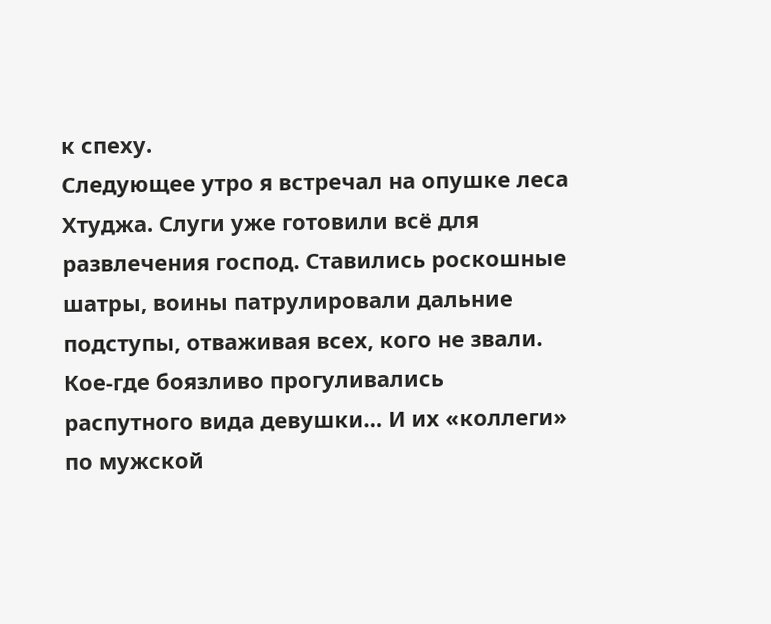к спеху.
Следующее утро я встречал на опушке леса Хтуджа. Слуги уже готовили всё для развлечения господ. Ставились роскошные шатры, воины патрулировали дальние подступы, отваживая всех, кого не звали. Кое-где боязливо прогуливались распутного вида девушки… И их «коллеги» по мужской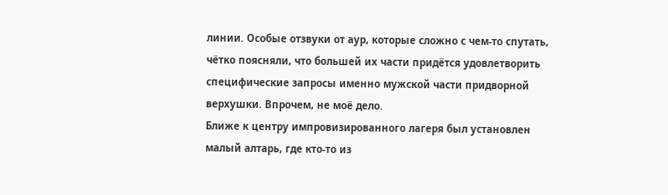линии. Особые отзвуки от аур, которые сложно с чем-то спутать, чётко поясняли, что большей их части придётся удовлетворить специфические запросы именно мужской части придворной верхушки. Впрочем, не моё дело.
Ближе к центру импровизированного лагеря был установлен малый алтарь, где кто-то из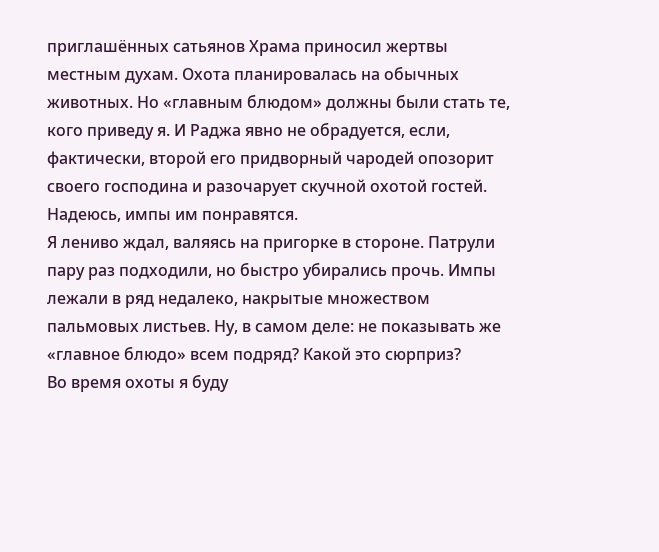приглашённых сатьянов Храма приносил жертвы местным духам. Охота планировалась на обычных животных. Но «главным блюдом» должны были стать те, кого приведу я. И Раджа явно не обрадуется, если, фактически, второй его придворный чародей опозорит своего господина и разочарует скучной охотой гостей. Надеюсь, импы им понравятся.
Я лениво ждал, валяясь на пригорке в стороне. Патрули пару раз подходили, но быстро убирались прочь. Импы лежали в ряд недалеко, накрытые множеством пальмовых листьев. Ну, в самом деле: не показывать же «главное блюдо» всем подряд? Какой это сюрприз?
Во время охоты я буду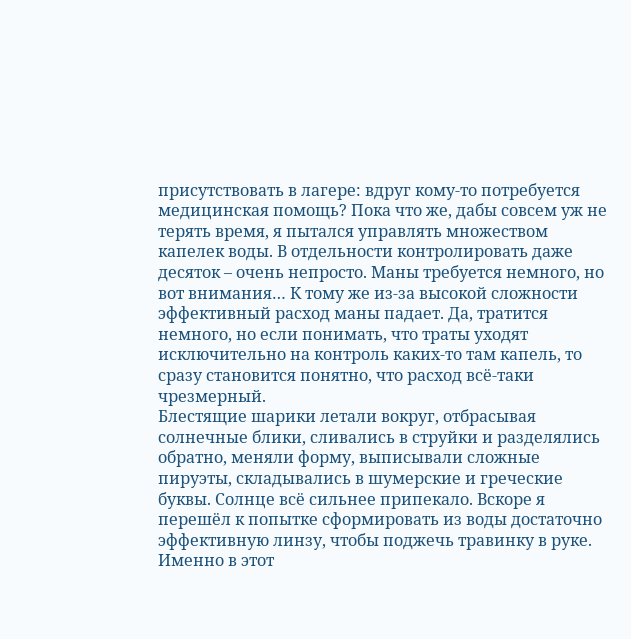присутствовать в лагере: вдруг кому-то потребуется медицинская помощь? Пока что же, дабы совсем уж не терять время, я пытался управлять множеством капелек воды. В отдельности контролировать даже десяток – очень непросто. Маны требуется немного, но вот внимания… К тому же из-за высокой сложности эффективный расход маны падает. Да, тратится немного, но если понимать, что траты уходят исключительно на контроль каких-то там капель, то сразу становится понятно, что расход всё-таки чрезмерный.
Блестящие шарики летали вокруг, отбрасывая солнечные блики, сливались в струйки и разделялись обратно, меняли форму, выписывали сложные пируэты, складывались в шумерские и греческие буквы. Солнце всё сильнее припекало. Вскоре я перешёл к попытке сформировать из воды достаточно эффективную линзу, чтобы поджечь травинку в руке. Именно в этот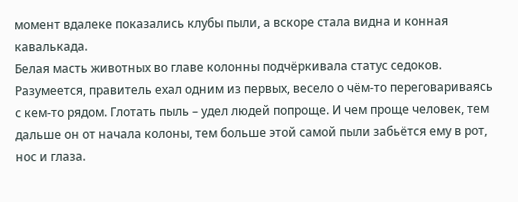момент вдалеке показались клубы пыли, а вскоре стала видна и конная кавалькада.
Белая масть животных во главе колонны подчёркивала статус седоков. Разумеется, правитель ехал одним из первых, весело о чём-то переговариваясь с кем-то рядом. Глотать пыль – удел людей попроще. И чем проще человек, тем дальше он от начала колоны, тем больше этой самой пыли забьётся ему в рот, нос и глаза.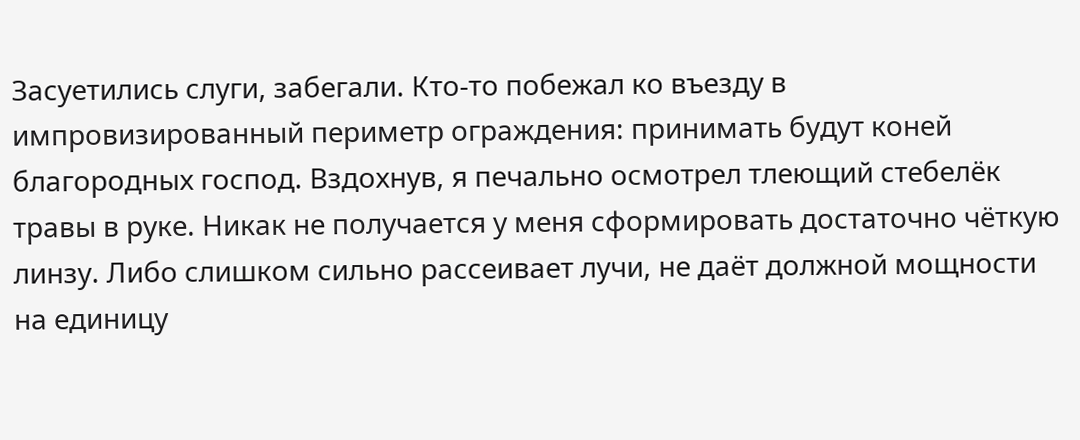Засуетились слуги, забегали. Кто-то побежал ко въезду в импровизированный периметр ограждения: принимать будут коней благородных господ. Вздохнув, я печально осмотрел тлеющий стебелёк травы в руке. Никак не получается у меня сформировать достаточно чёткую линзу. Либо слишком сильно рассеивает лучи, не даёт должной мощности на единицу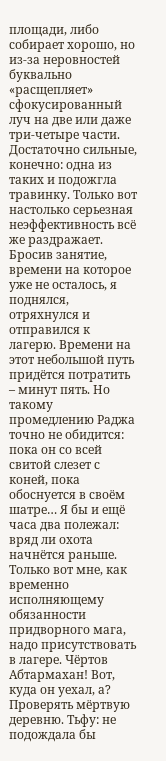площади, либо собирает хорошо, но из-за неровностей буквально «расщепляет» сфокусированный луч на две или даже три-четыре части. Достаточно сильные, конечно: одна из таких и подожгла травинку. Только вот настолько серьезная неэффективность всё же раздражает.
Бросив занятие, времени на которое уже не осталось, я поднялся, отряхнулся и отправился к лагерю. Времени на этот небольшой путь придётся потратить – минут пять. Но такому промедлению Раджа точно не обидится: пока он со всей свитой слезет с коней, пока обоснуется в своём шатре… Я бы и ещё часа два полежал: вряд ли охота начнётся раньше. Только вот мне, как временно исполняющему обязанности придворного мага, надо присутствовать в лагере. Чёртов Абтармахан! Вот, куда он уехал, а? Проверять мёртвую деревню. Тьфу: не подождала бы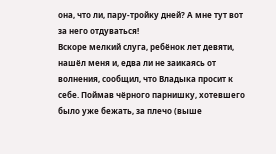она, что ли, пару-тройку дней? А мне тут вот за него отдуваться!
Вскоре мелкий слуга, ребёнок лет девяти, нашёл меня и, едва ли не заикаясь от волнения, сообщил, что Владыка просит к себе. Поймав чёрного парнишку, хотевшего было уже бежать, за плечо (выше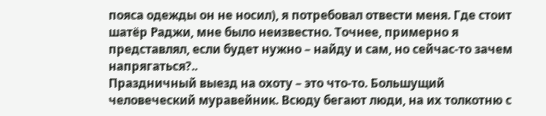пояса одежды он не носил), я потребовал отвести меня. Где стоит шатёр Раджи, мне было неизвестно. Точнее, примерно я представлял, если будет нужно – найду и сам, но сейчас-то зачем напрягаться?..
Праздничный выезд на охоту – это что-то. Большущий человеческий муравейник. Всюду бегают люди, на их толкотню с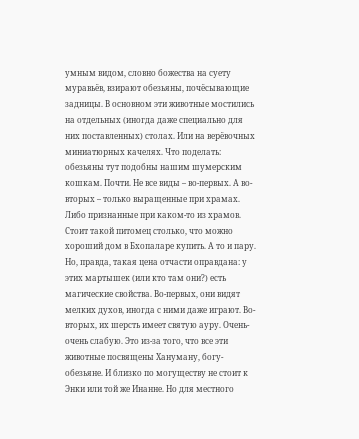умным видом, словно божества на суету муравьёв, взирают обезьяны, почёсывающие задницы. В основном эти животные мостились на отдельных (иногда даже специально для них поставленных) столах. Или на верёвочных миниатюрных качелях. Что поделать: обезьяны тут подобны нашим шумерским кошкам. Почти. Не все виды – во-первых. А во-вторых – только выращенные при храмах. Либо признанные при каком-то из храмов. Стоит такой питомец столько, что можно хороший дом в Бхопаларе купить. А то и пару. Но, правда, такая цена отчасти оправдана: у этих мартышек (или кто там они?) есть магические свойства. Во-первых, они видят мелких духов, иногда с ними даже играют. Во-вторых, их шерсть имеет святую ауру. Очень-очень слабую. Это из-за того, что все эти животные посвящены Хануману, богу-обезьяне. И близко по могуществу не стоит к Энки или той же Инанне. Но для местного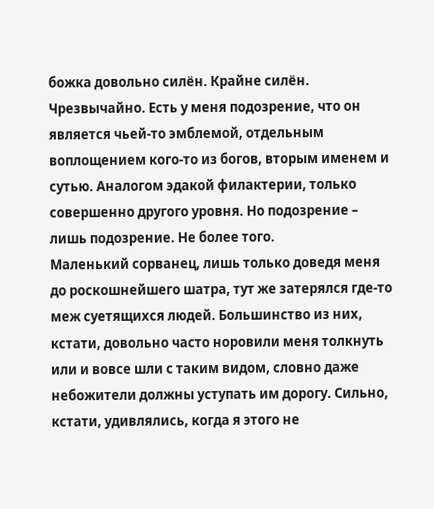божка довольно силён. Крайне силён. Чрезвычайно. Есть у меня подозрение, что он является чьей-то эмблемой, отдельным воплощением кого-то из богов, вторым именем и сутью. Аналогом эдакой филактерии, только совершенно другого уровня. Но подозрение – лишь подозрение. Не более того.
Маленький сорванец, лишь только доведя меня до роскошнейшего шатра, тут же затерялся где-то меж суетящихся людей. Большинство из них, кстати, довольно часто норовили меня толкнуть или и вовсе шли с таким видом, словно даже небожители должны уступать им дорогу. Сильно, кстати, удивлялись, когда я этого не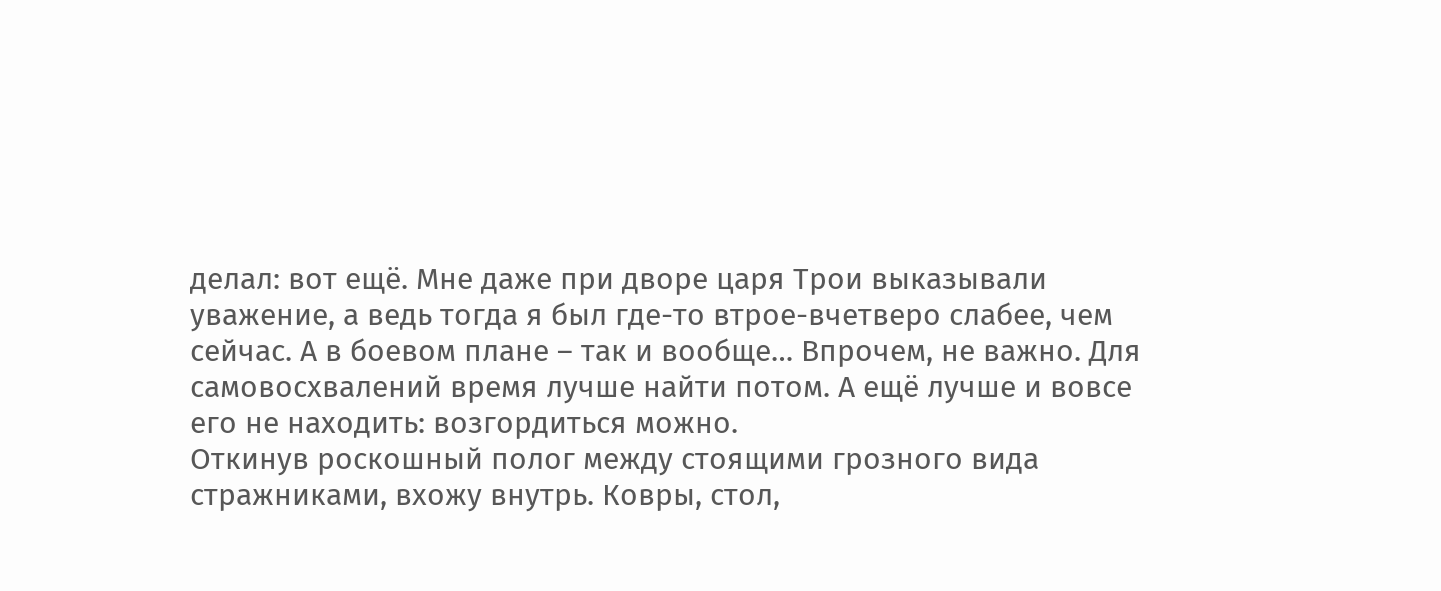делал: вот ещё. Мне даже при дворе царя Трои выказывали уважение, а ведь тогда я был где-то втрое-вчетверо слабее, чем сейчас. А в боевом плане – так и вообще… Впрочем, не важно. Для самовосхвалений время лучше найти потом. А ещё лучше и вовсе его не находить: возгордиться можно.
Откинув роскошный полог между стоящими грозного вида стражниками, вхожу внутрь. Ковры, стол,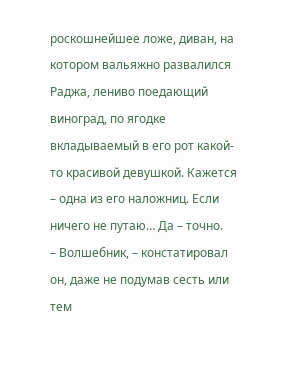роскошнейшее ложе, диван, на котором вальяжно развалился Раджа, лениво поедающий виноград, по ягодке вкладываемый в его рот какой-то красивой девушкой. Кажется – одна из его наложниц. Если ничего не путаю… Да – точно.
– Волшебник, – констатировал он, даже не подумав сесть или тем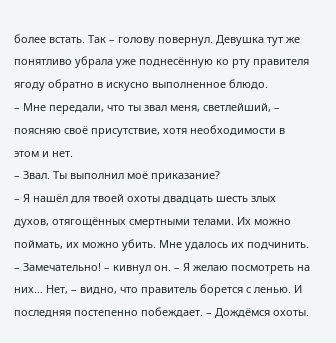более встать. Так – голову повернул. Девушка тут же понятливо убрала уже поднесённую ко рту правителя ягоду обратно в искусно выполненное блюдо.
– Мне передали, что ты звал меня, светлейший, – поясняю своё присутствие, хотя необходимости в этом и нет.
– Звал. Ты выполнил моё приказание?
– Я нашёл для твоей охоты двадцать шесть злых духов, отягощённых смертными телами. Их можно поймать, их можно убить. Мне удалось их подчинить.
– Замечательно! – кивнул он. – Я желаю посмотреть на них… Нет, – видно, что правитель борется с ленью. И последняя постепенно побеждает. – Дождёмся охоты.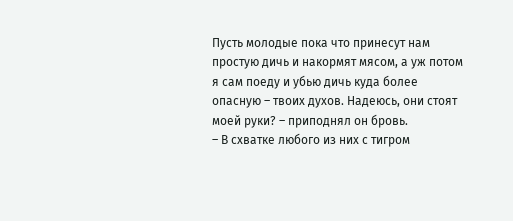Пусть молодые пока что принесут нам простую дичь и накормят мясом, а уж потом я сам поеду и убью дичь куда более опасную – твоих духов. Надеюсь, они стоят моей руки? – приподнял он бровь.
– В схватке любого из них с тигром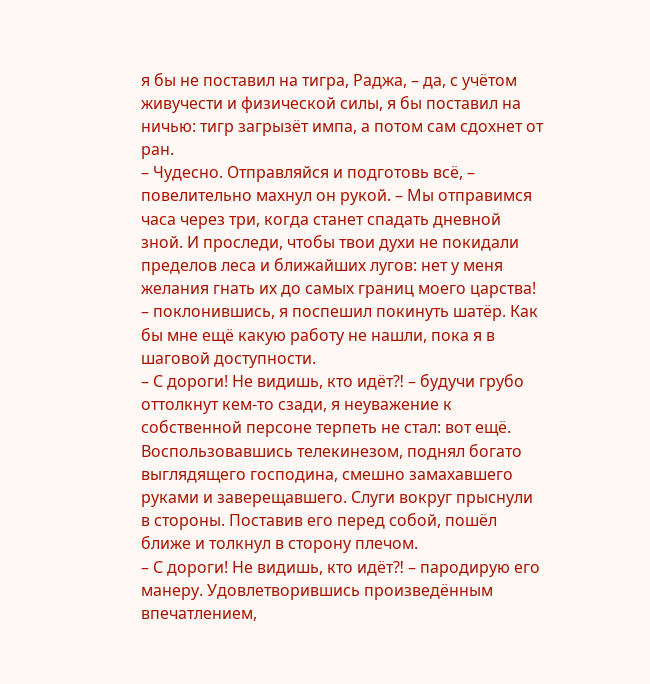я бы не поставил на тигра, Раджа, – да, с учётом живучести и физической силы, я бы поставил на ничью: тигр загрызёт импа, а потом сам сдохнет от ран.
– Чудесно. Отправляйся и подготовь всё, – повелительно махнул он рукой. – Мы отправимся часа через три, когда станет спадать дневной зной. И проследи, чтобы твои духи не покидали пределов леса и ближайших лугов: нет у меня желания гнать их до самых границ моего царства! – поклонившись, я поспешил покинуть шатёр. Как бы мне ещё какую работу не нашли, пока я в шаговой доступности.
– С дороги! Не видишь, кто идёт⁈ – будучи грубо оттолкнут кем-то сзади, я неуважение к собственной персоне терпеть не стал: вот ещё. Воспользовавшись телекинезом, поднял богато выглядящего господина, смешно замахавшего руками и заверещавшего. Слуги вокруг прыснули в стороны. Поставив его перед собой, пошёл ближе и толкнул в сторону плечом.
– С дороги! Не видишь, кто идёт⁈ – пародирую его манеру. Удовлетворившись произведённым впечатлением,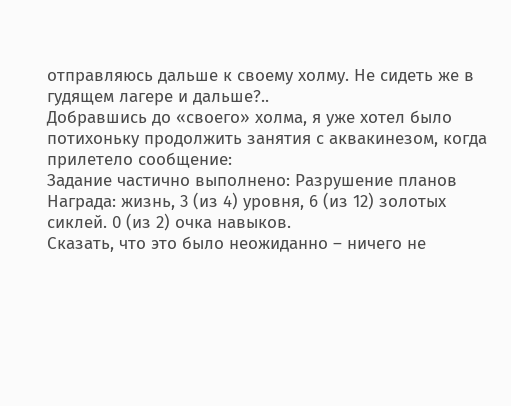отправляюсь дальше к своему холму. Не сидеть же в гудящем лагере и дальше?..
Добравшись до «своего» холма, я уже хотел было потихоньку продолжить занятия с аквакинезом, когда прилетело сообщение:
Задание частично выполнено: Разрушение планов
Награда: жизнь, 3 (из 4) уровня, 6 (из 12) золотых сиклей. 0 (из 2) очка навыков.
Сказать, что это было неожиданно – ничего не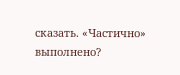сказать. «Частично» выполнено?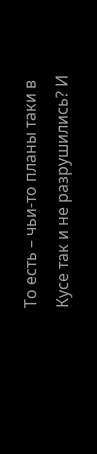То есть – чьи-то планы таки в Кусе так и не разрушились? И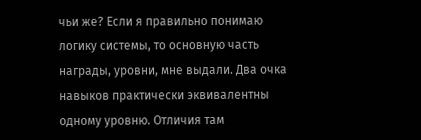чьи же? Если я правильно понимаю логику системы, то основную часть награды, уровни, мне выдали. Два очка навыков практически эквивалентны одному уровню. Отличия там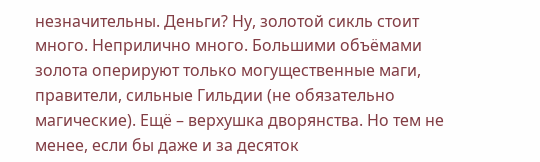незначительны. Деньги? Ну, золотой сикль стоит много. Неприлично много. Большими объёмами золота оперируют только могущественные маги, правители, сильные Гильдии (не обязательно магические). Ещё – верхушка дворянства. Но тем не менее, если бы даже и за десяток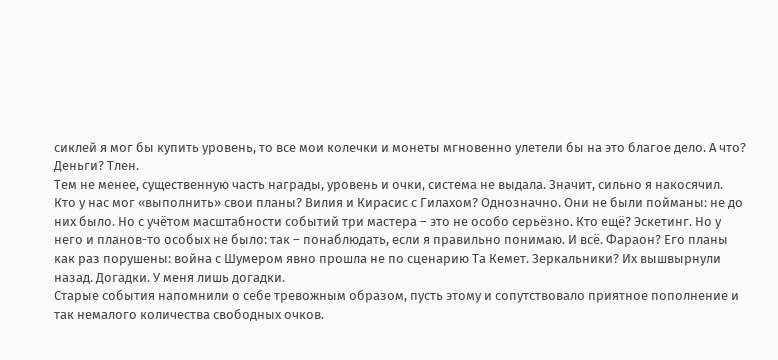сиклей я мог бы купить уровень, то все мои колечки и монеты мгновенно улетели бы на это благое дело. А что? Деньги? Тлен.
Тем не менее, существенную часть награды, уровень и очки, система не выдала. Значит, сильно я накосячил. Кто у нас мог «выполнить» свои планы? Вилия и Кирасис с Гилахом? Однозначно. Они не были пойманы: не до них было. Но с учётом масштабности событий три мастера – это не особо серьёзно. Кто ещё? Эскетинг. Но у него и планов-то особых не было: так – понаблюдать, если я правильно понимаю. И всё. Фараон? Его планы как раз порушены: война с Шумером явно прошла не по сценарию Та Кемет. Зеркальники? Их вышвырнули назад. Догадки. У меня лишь догадки.
Старые события напомнили о себе тревожным образом, пусть этому и сопутствовало приятное пополнение и так немалого количества свободных очков.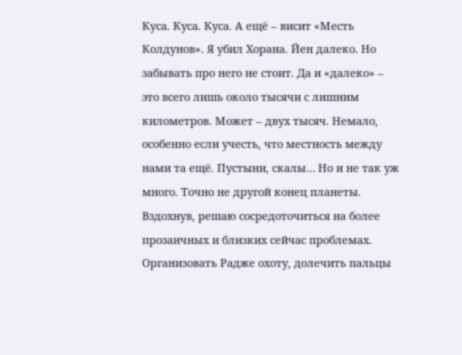Куса. Куса. Куса. А ещё – висит «Месть Колдунов». Я убил Хорана. Йен далеко. Но забывать про него не стоит. Да и «далеко» – это всего лишь около тысячи с лишним километров. Может – двух тысяч. Немало, особенно если учесть, что местность между нами та ещё. Пустыни, скалы… Но и не так уж много. Точно не другой конец планеты.
Вздохнув, решаю сосредоточиться на более прозаичных и близких сейчас проблемах. Организовать Радже охоту, долечить пальцы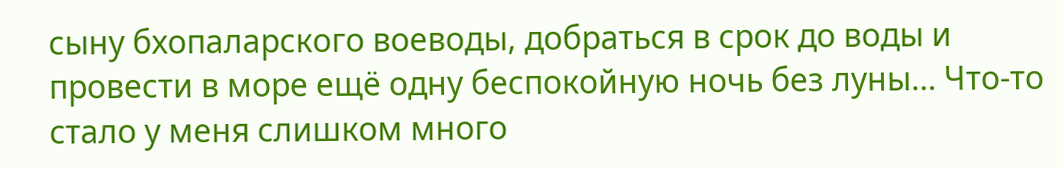сыну бхопаларского воеводы, добраться в срок до воды и провести в море ещё одну беспокойную ночь без луны… Что-то стало у меня слишком много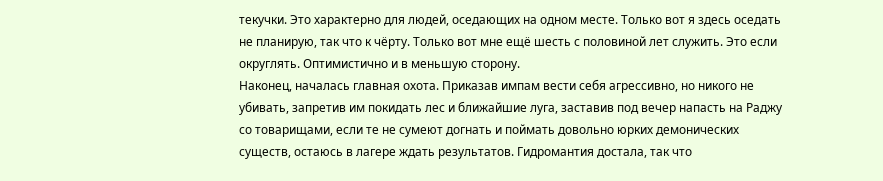текучки. Это характерно для людей, оседающих на одном месте. Только вот я здесь оседать не планирую, так что к чёрту. Только вот мне ещё шесть с половиной лет служить. Это если округлять. Оптимистично и в меньшую сторону.
Наконец, началась главная охота. Приказав импам вести себя агрессивно, но никого не убивать, запретив им покидать лес и ближайшие луга, заставив под вечер напасть на Раджу со товарищами, если те не сумеют догнать и поймать довольно юрких демонических существ, остаюсь в лагере ждать результатов. Гидромантия достала, так что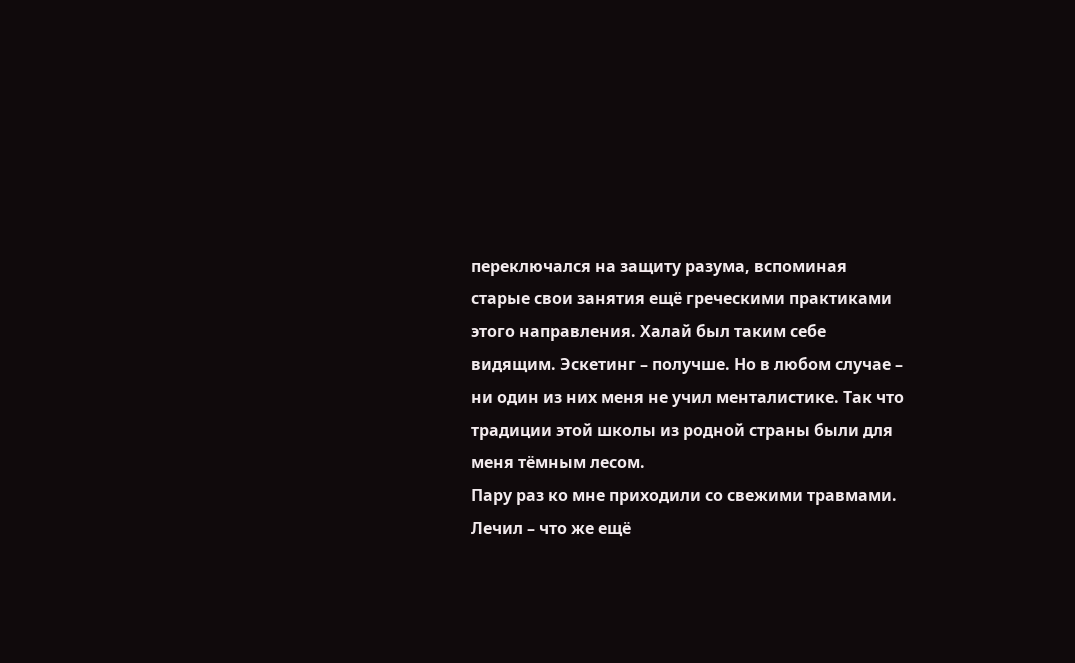переключался на защиту разума, вспоминая старые свои занятия ещё греческими практиками этого направления. Халай был таким себе видящим. Эскетинг – получше. Но в любом случае – ни один из них меня не учил менталистике. Так что традиции этой школы из родной страны были для меня тёмным лесом.
Пару раз ко мне приходили со свежими травмами. Лечил – что же ещё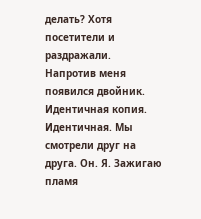делать? Хотя посетители и раздражали.
Напротив меня появился двойник. Идентичная копия. Идентичная. Мы смотрели друг на друга. Он. Я. Зажигаю пламя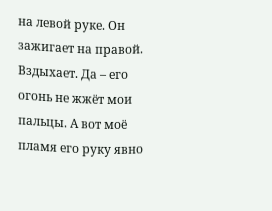на левой руке. Он зажигает на правой. Вздыхает. Да – его огонь не жжёт мои пальцы. А вот моё пламя его руку явно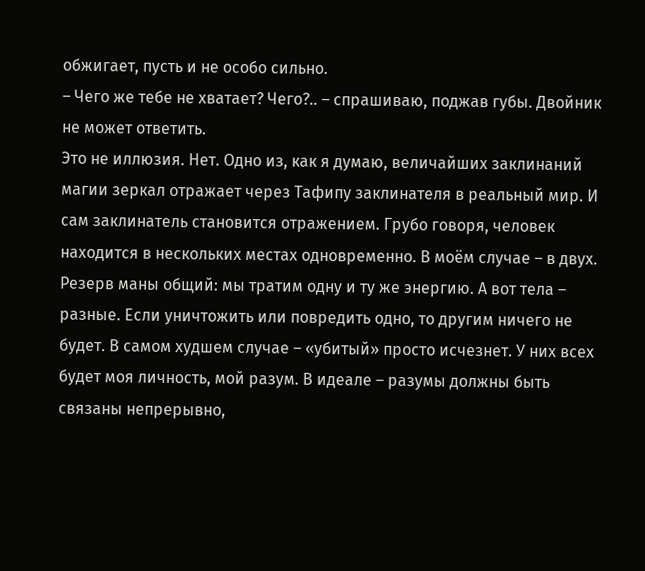обжигает, пусть и не особо сильно.
– Чего же тебе не хватает? Чего?.. – спрашиваю, поджав губы. Двойник не может ответить.
Это не иллюзия. Нет. Одно из, как я думаю, величайших заклинаний магии зеркал отражает через Тафипу заклинателя в реальный мир. И сам заклинатель становится отражением. Грубо говоря, человек находится в нескольких местах одновременно. В моём случае – в двух. Резерв маны общий: мы тратим одну и ту же энергию. А вот тела – разные. Если уничтожить или повредить одно, то другим ничего не будет. В самом худшем случае – «убитый» просто исчезнет. У них всех будет моя личность, мой разум. В идеале – разумы должны быть связаны непрерывно,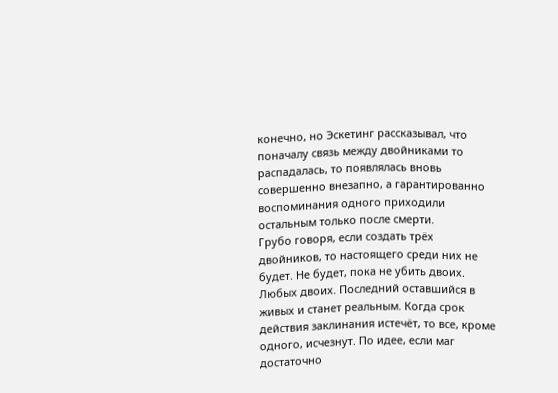конечно, но Эскетинг рассказывал, что поначалу связь между двойниками то распадалась, то появлялась вновь совершенно внезапно, а гарантированно воспоминания одного приходили остальным только после смерти.
Грубо говоря, если создать трёх двойников, то настоящего среди них не будет. Не будет, пока не убить двоих. Любых двоих. Последний оставшийся в живых и станет реальным. Когда срок действия заклинания истечёт, то все, кроме одного, исчезнут. По идее, если маг достаточно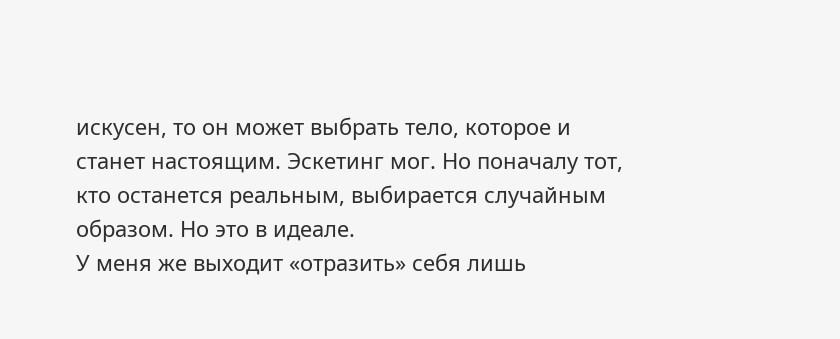искусен, то он может выбрать тело, которое и станет настоящим. Эскетинг мог. Но поначалу тот, кто останется реальным, выбирается случайным образом. Но это в идеале.
У меня же выходит «отразить» себя лишь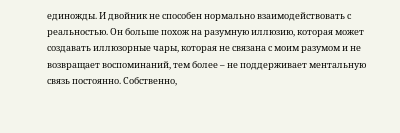единожды. И двойник не способен нормально взаимодействовать с реальностью. Он больше похож на разумную иллюзию, которая может создавать иллюзорные чары, которая не связана с моим разумом и не возвращает воспоминаний, тем более – не поддерживает ментальную связь постоянно. Собственно,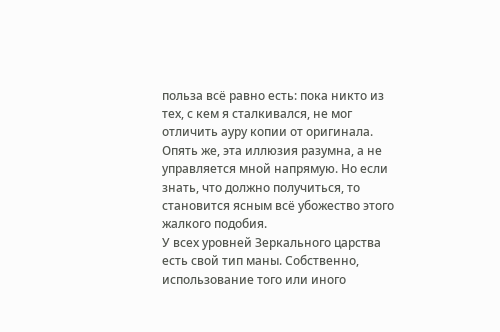польза всё равно есть: пока никто из тех, с кем я сталкивался, не мог отличить ауру копии от оригинала. Опять же, эта иллюзия разумна, а не управляется мной напрямую. Но если знать, что должно получиться, то становится ясным всё убожество этого жалкого подобия.
У всех уровней Зеркального царства есть свой тип маны. Собственно, использование того или иного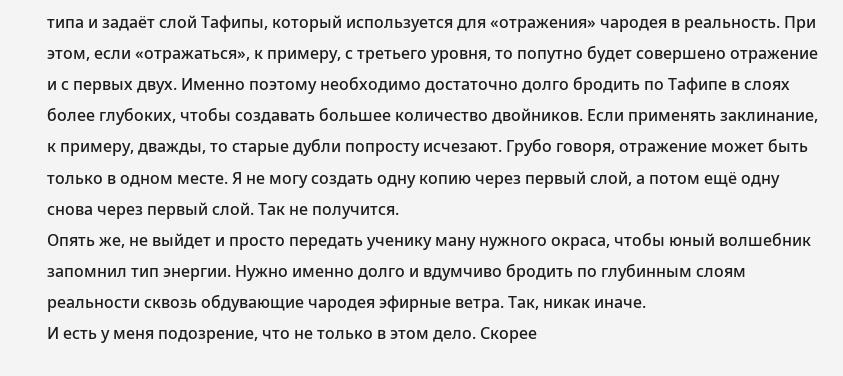типа и задаёт слой Тафипы, который используется для «отражения» чародея в реальность. При этом, если «отражаться», к примеру, с третьего уровня, то попутно будет совершено отражение и с первых двух. Именно поэтому необходимо достаточно долго бродить по Тафипе в слоях более глубоких, чтобы создавать большее количество двойников. Если применять заклинание, к примеру, дважды, то старые дубли попросту исчезают. Грубо говоря, отражение может быть только в одном месте. Я не могу создать одну копию через первый слой, а потом ещё одну снова через первый слой. Так не получится.
Опять же, не выйдет и просто передать ученику ману нужного окраса, чтобы юный волшебник запомнил тип энергии. Нужно именно долго и вдумчиво бродить по глубинным слоям реальности сквозь обдувающие чародея эфирные ветра. Так, никак иначе.
И есть у меня подозрение, что не только в этом дело. Скорее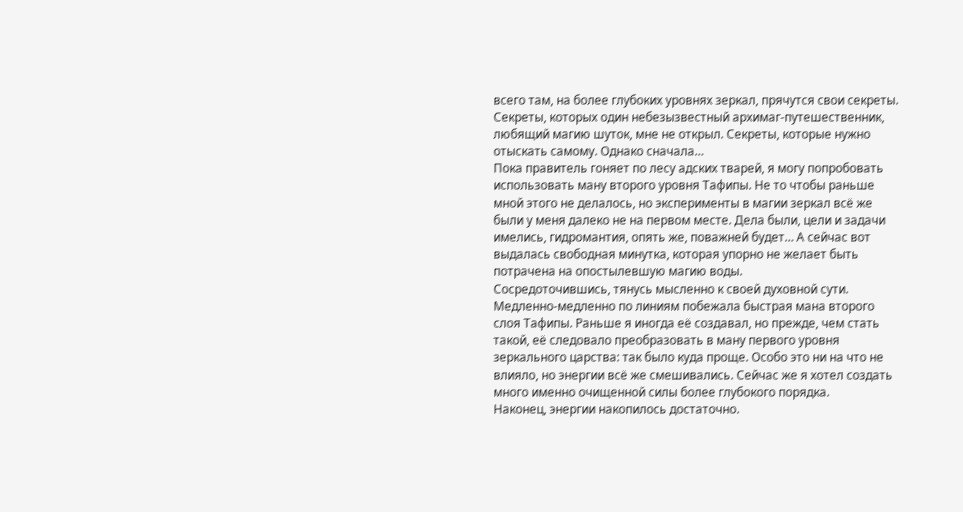всего там, на более глубоких уровнях зеркал, прячутся свои секреты. Секреты, которых один небезызвестный архимаг-путешественник, любящий магию шуток, мне не открыл. Секреты, которые нужно отыскать самому. Однако сначала…
Пока правитель гоняет по лесу адских тварей, я могу попробовать использовать ману второго уровня Тафипы. Не то чтобы раньше мной этого не делалось, но эксперименты в магии зеркал всё же были у меня далеко не на первом месте. Дела были, цели и задачи имелись, гидромантия, опять же, поважней будет… А сейчас вот выдалась свободная минутка, которая упорно не желает быть потрачена на опостылевшую магию воды.
Сосредоточившись, тянусь мысленно к своей духовной сути. Медленно-медленно по линиям побежала быстрая мана второго слоя Тафипы. Раньше я иногда её создавал, но прежде, чем стать такой, её следовало преобразовать в ману первого уровня зеркального царства: так было куда проще. Особо это ни на что не влияло, но энергии всё же смешивались. Сейчас же я хотел создать много именно очищенной силы более глубокого порядка.
Наконец, энергии накопилось достаточно.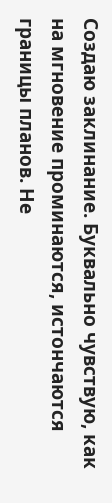Создаю заклинание. Буквально чувствую, как на мгновение проминаются, истончаются границы планов. Не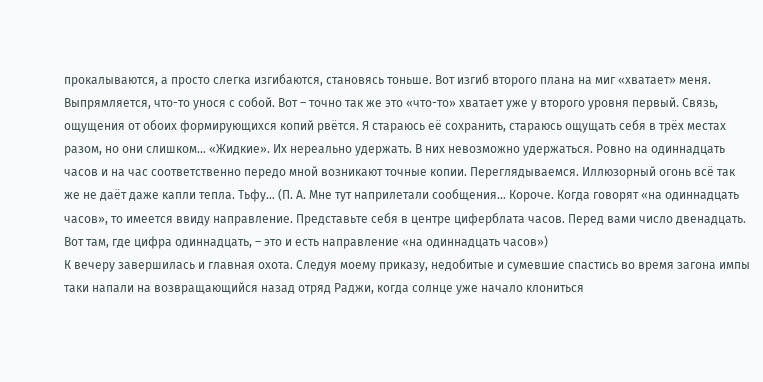прокалываются, а просто слегка изгибаются, становясь тоньше. Вот изгиб второго плана на миг «хватает» меня. Выпрямляется, что-то унося с собой. Вот – точно так же это «что-то» хватает уже у второго уровня первый. Связь, ощущения от обоих формирующихся копий рвётся. Я стараюсь её сохранить, стараюсь ощущать себя в трёх местах разом, но они слишком… «Жидкие». Их нереально удержать. В них невозможно удержаться. Ровно на одиннадцать часов и на час соответственно передо мной возникают точные копии. Переглядываемся. Иллюзорный огонь всё так же не даёт даже капли тепла. Тьфу… (П. А. Мне тут наприлетали сообщения… Короче. Когда говорят «на одиннадцать часов», то имеется ввиду направление. Представьте себя в центре циферблата часов. Перед вами число двенадцать. Вот там, где цифра одиннадцать, – это и есть направление «на одиннадцать часов»)
К вечеру завершилась и главная охота. Следуя моему приказу, недобитые и сумевшие спастись во время загона импы таки напали на возвращающийся назад отряд Раджи, когда солнце уже начало клониться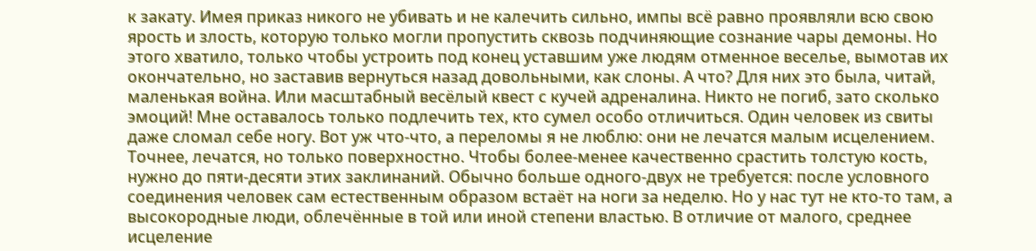к закату. Имея приказ никого не убивать и не калечить сильно, импы всё равно проявляли всю свою ярость и злость, которую только могли пропустить сквозь подчиняющие сознание чары демоны. Но этого хватило, только чтобы устроить под конец уставшим уже людям отменное веселье, вымотав их окончательно, но заставив вернуться назад довольными, как слоны. А что? Для них это была, читай, маленькая война. Или масштабный весёлый квест с кучей адреналина. Никто не погиб, зато сколько эмоций! Мне оставалось только подлечить тех, кто сумел особо отличиться. Один человек из свиты даже сломал себе ногу. Вот уж что-что, а переломы я не люблю: они не лечатся малым исцелением. Точнее, лечатся, но только поверхностно. Чтобы более-менее качественно срастить толстую кость, нужно до пяти-десяти этих заклинаний. Обычно больше одного-двух не требуется: после условного соединения человек сам естественным образом встаёт на ноги за неделю. Но у нас тут не кто-то там, а высокородные люди, облечённые в той или иной степени властью. В отличие от малого, среднее исцеление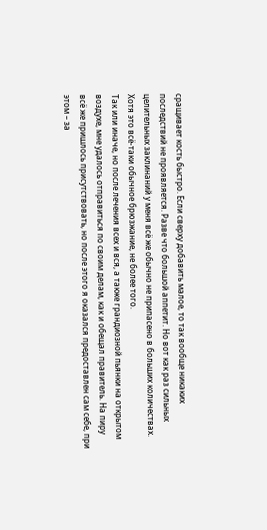сращивает кость быстро. Если сверху добавить малое, то так вообще никаких последствий не проявляется. Разве что большой аппетит. Но вот как раз сильных целительных заклинаний у меня всё же обычно не припасено в больших количествах. Хотя это всё-таки обычное брюзжание, не более того.
Так или иначе, но после лечения всех и вся, а также грандиозной пьянки на открытом воздухе, мне удалось отправиться по своим делам, как и обещал правитель. На пиру всё же пришлось присутствовать, но после этого я оказался предоставлен сам себе, при этом – за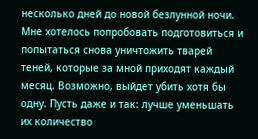несколько дней до новой безлунной ночи. Мне хотелось попробовать подготовиться и попытаться снова уничтожить тварей теней, которые за мной приходят каждый месяц. Возможно, выйдет убить хотя бы одну. Пусть даже и так: лучше уменьшать их количество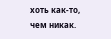хоть как-то, чем никак.